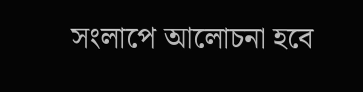সংলাপে আলোচনা হবে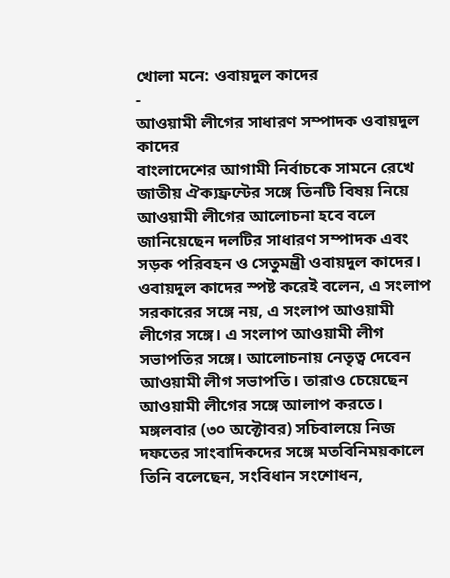খোলা মনে: ওবায়দুল কাদের
-
আওয়ামী লীগের সাধারণ সম্পাদক ওবায়দুল কাদের
বাংলাদেশের আগামী নির্বাচকে সামনে রেখে জাতীয় ঐক্যফ্রন্টের সঙ্গে তিনটি বিষয় নিয়ে আওয়ামী লীগের আলোচনা হবে বলে জানিয়েছেন দলটির সাধারণ সম্পাদক এবং সড়ক পরিবহন ও সেতুমন্ত্রী ওবায়দুল কাদের।
ওবায়দুল কাদের স্পষ্ট করেই বলেন, এ সংলাপ সরকারের সঙ্গে নয়, এ সংলাপ আওয়ামী লীগের সঙ্গে। এ সংলাপ আওয়ামী লীগ সভাপতির সঙ্গে। আলোচনায় নেতৃত্ব দেবেন আওয়ামী লীগ সভাপতি। তারাও চেয়েছেন আওয়ামী লীগের সঙ্গে আলাপ করতে।
মঙ্গলবার (৩০ অক্টোবর) সচিবালয়ে নিজ দফতের সাংবাদিকদের সঙ্গে মতবিনিময়কালে তিনি বলেছেন, সংবিধান সংশোধন,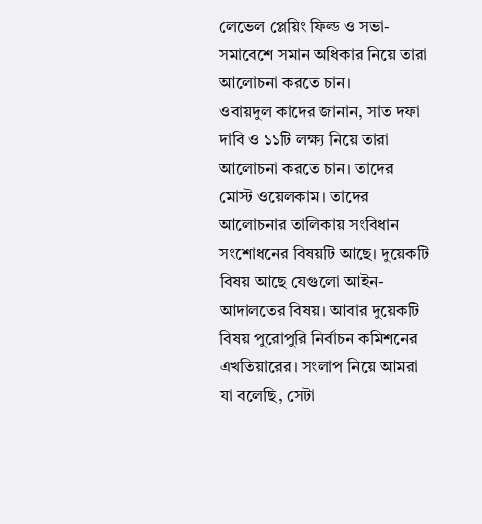লেভেল প্লেয়িং ফিল্ড ও সভা-সমাবেশে সমান অধিকার নিয়ে তারা আলোচনা করতে চান।
ওবায়দুল কাদের জানান, সাত দফা দাবি ও ১১টি লক্ষ্য নিয়ে তারা আলোচনা করতে চান। তাদের মোস্ট ওয়েলকাম। তাদের আলোচনার তালিকায় সংবিধান সংশোধনের বিষয়টি আছে। দুয়েকটি বিষয় আছে যেগুলো আইন-আদালতের বিষয়। আবার দুয়েকটি বিষয় পুরোপুরি নির্বাচন কমিশনের এখতিয়ারের। সংলাপ নিয়ে আমরা যা বলেছি, সেটা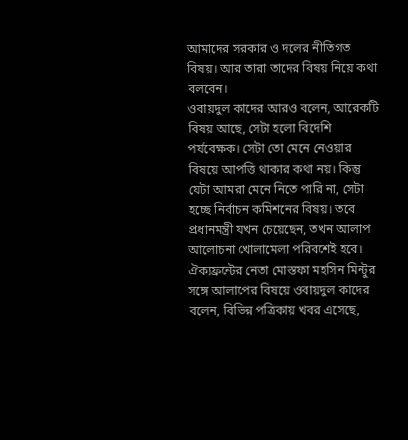আমাদের সরকার ও দলের নীতিগত বিষয়। আর তারা তাদের বিষয় নিয়ে কথা বলবেন।
ওবায়দুল কাদের আরও বলেন, আরেকটি বিষয় আছে, সেটা হলো বিদেশি পর্যবেক্ষক। সেটা তো মেনে নেওয়ার বিষয়ে আপত্তি থাকার কথা নয়। কিন্তু যেটা আমরা মেনে নিতে পারি না, সেটা হচ্ছে নির্বাচন কমিশনের বিষয়। তবে প্রধানমন্ত্রী যখন চেয়েছেন, তখন আলাপ আলোচনা খোলামেলা পরিবশেই হবে।
ঐক্যফ্রন্টের নেতা মোস্তফা মহসিন মিন্টুর সঙ্গে আলাপের বিষয়ে ওবায়দুল কাদের বলেন, বিভিন্ন পত্রিকায় খবর এসেছে,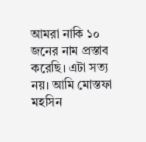আমরা নাকি ১০ জনের নাম প্রস্তাব করেছি। এটা সত্য নয়। আমি মোস্তফা মহসিন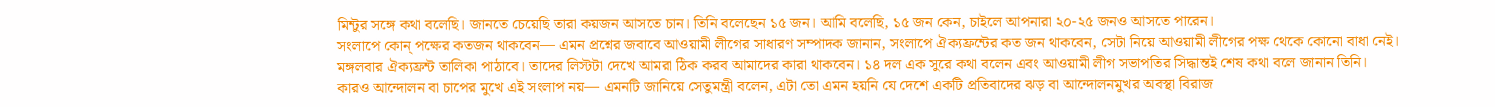মিন্টুর সঙ্গে কথা বলেছি। জানতে চেয়েছি তারা কয়জন আসতে চান। তিনি বলেছেন ১৫ জন। আমি বলেছি, ১৫ জন কেন, চাইলে আপনারা ২০-২৫ জনও আসতে পারেন।
সংলাপে কোন্ পক্ষের কতজন থাকবেন— এমন প্রশ্নের জবাবে আওয়ামী লীগের সাধারণ সম্পাদক জানান, সংলাপে ঐক্যফ্রন্টের কত জন থাকবেন, সেটা নিয়ে আওয়ামী লীগের পক্ষ থেকে কোনো বাধা নেই। মঙ্গলবার ঐক্যফ্রন্ট তালিকা পাঠাবে। তাদের লিস্টটা দেখে আমরা ঠিক করব আমাদের কারা থাকবেন। ১৪ দল এক সুরে কথা বলেন এবং আওয়ামী লীগ সভাপতির সিদ্ধান্তই শেষ কথা বলে জানান তিনি।
কারও আন্দোলন বা চাপের মুখে এই সংলাপ নয়— এমনটি জানিয়ে সেতুমন্ত্রী বলেন, এটা তো এমন হয়নি যে দেশে একটি প্রতিবাদের ঝড় বা আন্দোলনমুখর অবস্থা বিরাজ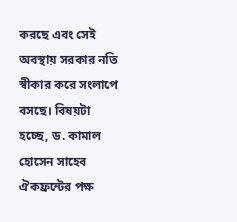করছে এবং সেই অবস্থায় সরকার নতি স্বীকার করে সংলাপে বসছে। বিষয়টা হচ্ছে, ড. কামাল হোসেন সাহেব ঐকফ্রন্টের পক্ষ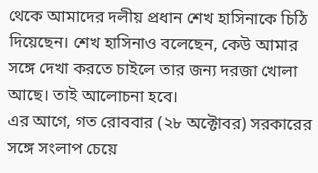থেকে আমাদের দলীয় প্রধান শেখ হাসিনাকে চিঠি দিয়েছেন। শেখ হাসিনাও বলেছেন, কেউ আমার সঙ্গে দেখা করতে চাইলে তার জন্য দরজা খোলা আছে। তাই আলোচনা হবে।
এর আগে, গত রোববার (২৮ অক্টোবর) সরকারের সঙ্গে সংলাপ চেয়ে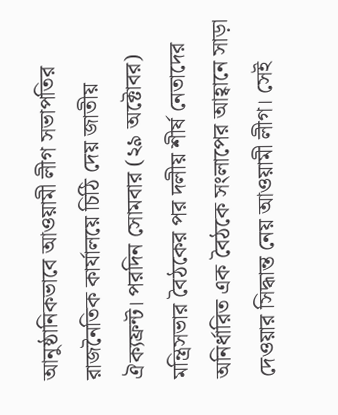আনুষ্ঠানিকভাবে আওয়ামী লীগ সভাপতির রাজনৈতিক কার্যালয়ে চিঠি দেয় জাতীয় ঐক্যফ্রন্ট। পরদিন সোমবার (২৯ অক্টোবর) মন্ত্রিসভার বৈঠকের পর দলীয় শীর্ষ নেতাদের অনির্ধারিত এক বৈঠকে সংলাপের আহ্বানে সাড়া দেওয়ার সিদ্ধান্ত নেয় আওয়ামী লীগ। সেই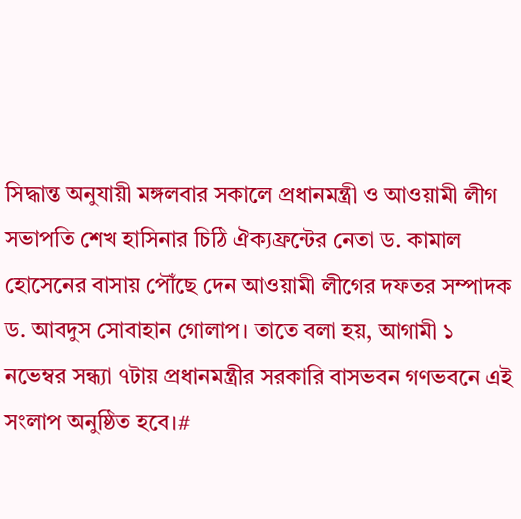সিদ্ধান্ত অনুযায়ী মঙ্গলবার সকালে প্রধানমন্ত্রী ও আওয়ামী লীগ সভাপতি শেখ হাসিনার চিঠি ঐক্যফ্রন্টের নেতা ড. কামাল হোসেনের বাসায় পৌঁছে দেন আওয়ামী লীগের দফতর সম্পাদক ড. আবদুস সোবাহান গোলাপ। তাতে বলা হয়, আগামী ১ নভেম্বর সন্ধ্যা ৭টায় প্রধানমন্ত্রীর সরকারি বাসভবন গণভবনে এই সংলাপ অনুষ্ঠিত হবে।#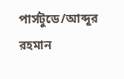পার্সটুডে/আব্দুর রহমান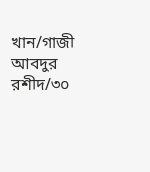খান/গাজী আবদুর রশীদ/৩০